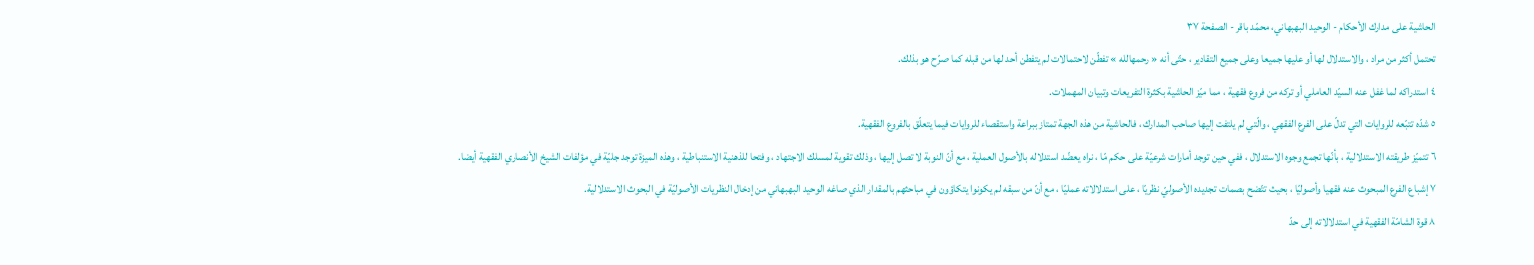الحاشية على مدارك الأحكام - الوحيد البهبهاني، محمّد باقر - الصفحة ٣٧
تحتمل أكثر من مراد ، والاستدلال لها أو عليها جميعا وعلى جميع التقادير ، حتّى أنه « رحمهالله » تفطّن لاحتمالات لم يتفطن أحد لها من قبله كما صرّح هو بذلك.
٤ استدراكه لما غفل عنه السيّد العاملي أو تركه من فروع فقهية ، مما ميّز الحاشية بكثرة التفريعات وتبيان المهملات.
٥ شدّه تتبّعه للروايات التي تدلّ على الفرع الفقهي ، والّتي لم يلتفت إليها صاحب المدارك ، فالحاشية من هذه الجهة تمتاز ببراعة واستقصاء للروايات فيما يتعلّق بالفروع الفقهية.
٦ تتميّز طريقته الاستدلالية ، بأنّها تجمع وجوه الاستدلال ، ففي حين توجد أمارات شرعيّة على حكم مّا ، نراه يعضّد استدلاله بالأصول العملية ، مع أنّ النوبة لا تصل إليها ، وذلك تقوية لمسلك الاجتهاد ، وفتحا للذهنية الاستنباطية ، وهذه الميزة توجد جليّة في مؤلفات الشيخ الأنصاري الفقهية أيضا.
٧ إشباع الفرع المبحوث عنه فقهيا وأصوليّا ، بحيث تتّضح بصمات تجديده الأصوليّ نظريّا ، على استدلالاته عمليّا ، مع أنّ من سبقه لم يكونوا يتكاؤون في مباحثهم بالمقدار الذي صاغه الوحيد البهبهاني من إدخال النظريات الأصوليّة في البحوث الاستدلالية.
٨ قوة الشامّة الفقهية في استدلالاته إلى حدّ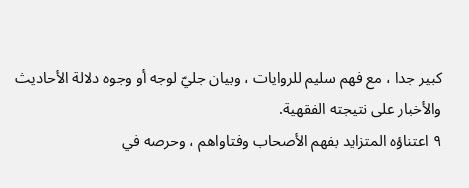كبير جدا ، مع فهم سليم للروايات ، وبيان جليّ لوجه أو وجوه دلالة الأحاديث والأخبار على نتيجته الفقهية.
٩ اعتناؤه المتزايد بفهم الأصحاب وفتاواهم ، وحرصه في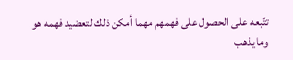تتّبعه على الحصول على فهمهم مهما أمكن ذلك لتعضيد فهمه هو وما يذهب